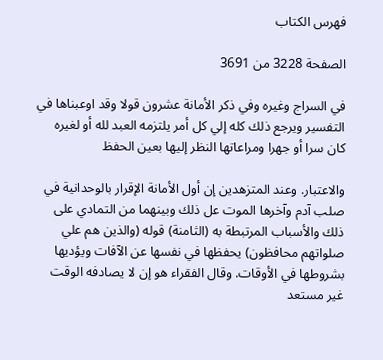فهرس الكتاب

الصفحة 3228 من 3691

في السراج وغيره وفي ذكر الأمانة عشرون قولا وقد اوعبناها في التفسير ويرجع ذلك كله إلي كل أمر يلتزمه العبد لله أو لغيره كان سرا أو جهرا ومراعاتها النظر إليها بعين الحفظ

والاعتبار. وعند المتزهدين إن أول الأمانة الإقرار بالوحدانية في صلب آدم وآخرها الموت عل ذلك وبينهما من التمادي على ذلك والأسباب المرتبطة به (الثامنة) قوله (والذين هم علي صلواتهم محافظون) يحفظها في نفسها عن الآفات ويؤديها بشروطها في الأوقات. وقال الفقراء هو إن لا يصادفه الوقت غير مستعد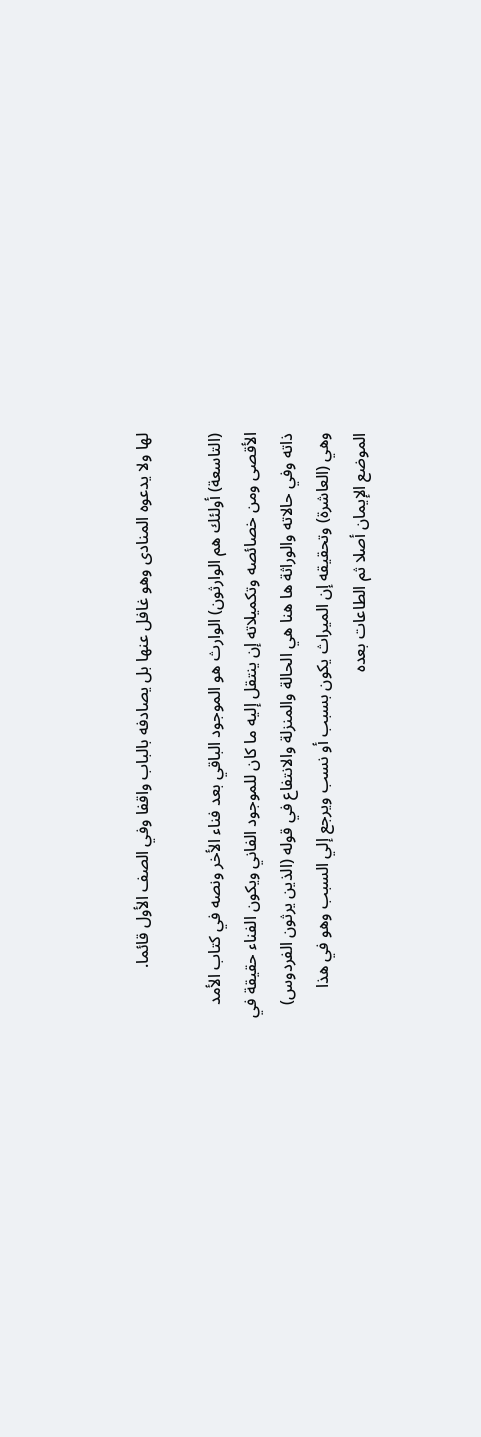لها ولا يدعوه المنادى وهو غافل عنها بل يصادفه بالباب واقفا وفي الصف الأول قائما.

(التاسعة) أولئك هم الوارثون) الوارث هو الموجود الباقي بعد فناء الأخر ونصه في كتاب الأمد الأقصى ومن خصائصه وتكميلاته إن ينتقل إليه ما كان للموجود الفاني ويكون الفناء حقيقة في ذاته وفي حالاته والوراثة ها هنا هي الحالة والمنزلة والانتفاع في قوله (الذين يرثون الفردوس) وهي (العاشرة) وتحقيقه إن الميراث يكون بسبب أو نسب ويرجع إلي السبب وهو في هذا الموضع الإيمان أصلا ثم الطاعات بعده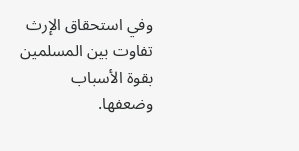وفي استحقاق الإرث تفاوت بين المسلمين بقوة الأسباب وضعفها.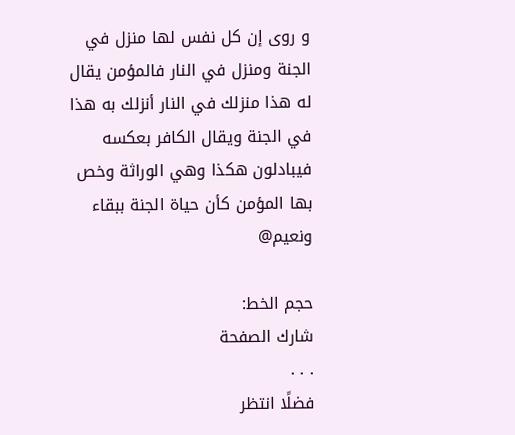و روى إن كل نفس لها منزل في الجنة ومنزل في النار فالمؤمن يقال له هذا منزلك في النار أنزلك به هذا في الجنة ويقال الكافر بعكسه فيبادلون هكذا وهي الوراثة وخص بها المؤمن كأن حياة الجنة ببقاء ونعيم@

حجم الخط:
شارك الصفحة
. . .
فضلًا انتظر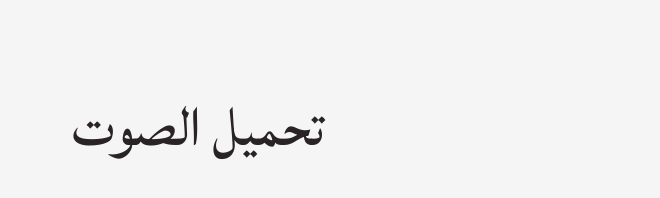تحميل الصوت